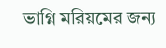ভাগ্নি মরিয়মের জন্য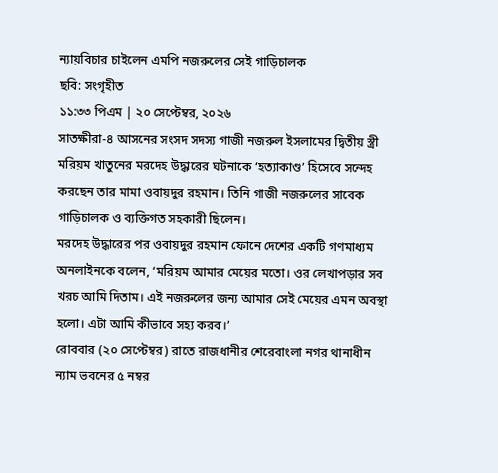ন্যায়বিচার চাইলেন এমপি নজরুলের সেই গাড়িচালক
ছবি: সংগৃহীত
১১:৩৩ পিএম | ২০ সেপ্টেম্বর, ২০২৬
সাতক্ষীরা-৪ আসনের সংসদ সদস্য গাজী নজরুল ইসলামের দ্বিতীয় স্ত্রী মরিয়ম খাতুনের মরদেহ উদ্ধারের ঘটনাকে ‘হত্যাকাণ্ড’ হিসেবে সন্দেহ করছেন তার মামা ওবায়দুর রহমান। তিনি গাজী নজরুলের সাবেক গাড়িচালক ও ব্যক্তিগত সহকারী ছিলেন।
মরদেহ উদ্ধারের পর ওবায়দুর রহমান ফোনে দেশের একটি গণমাধ্যম অনলাইনকে বলেন, ‘মরিয়ম আমার মেয়ের মতো। ওর লেখাপড়ার সব খরচ আমি দিতাম। এই নজরুলের জন্য আমার সেই মেয়ের এমন অবস্থা হলো। এটা আমি কীভাবে সহ্য করব।’
রোববার (২০ সেপ্টেম্বর) রাতে রাজধানীর শেরেবাংলা নগর থানাধীন ন্যাম ভবনের ৫ নম্বর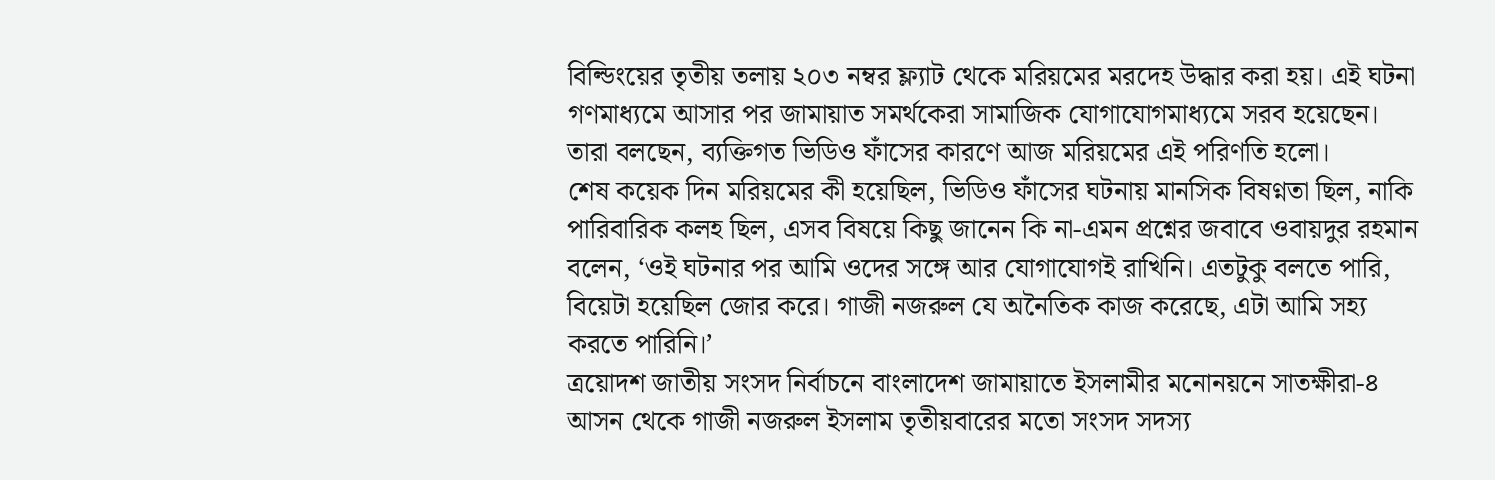বিল্ডিংয়ের তৃতীয় তলায় ২০৩ নম্বর ফ্ল্যাট থেকে মরিয়মের মরদেহ উদ্ধার করা হয়। এই ঘটনা গণমাধ্যমে আসার পর জামায়াত সমর্থকেরা সামাজিক যোগাযোগমাধ্যমে সরব হয়েছেন। তারা বলছেন, ব্যক্তিগত ভিডিও ফাঁসের কারণে আজ মরিয়মের এই পরিণতি হলো।
শেষ কয়েক দিন মরিয়মের কী হয়েছিল, ভিডিও ফাঁসের ঘটনায় মানসিক বিষণ্নতা ছিল, নাকি পারিবারিক কলহ ছিল, এসব বিষয়ে কিছু জানেন কি না-এমন প্রশ্নের জবাবে ওবায়দুর রহমান বলেন, ‘ওই ঘটনার পর আমি ওদের সঙ্গে আর যোগাযোগই রাখিনি। এতটুকু বলতে পারি, বিয়েটা হয়েছিল জোর করে। গাজী নজরুল যে অনৈতিক কাজ করেছে, এটা আমি সহ্য করতে পারিনি।’
ত্রয়োদশ জাতীয় সংসদ নির্বাচনে বাংলাদেশ জামায়াতে ইসলামীর মনোনয়নে সাতক্ষীরা-৪ আসন থেকে গাজী নজরুল ইসলাম তৃতীয়বারের মতো সংসদ সদস্য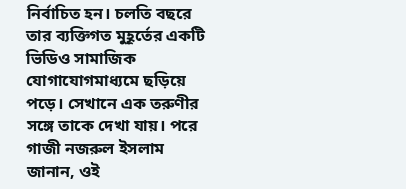নির্বাচিত হন। চলতি বছরে তার ব্যক্তিগত মুহূর্তের একটি ভিডিও সামাজিক যোগাযোগমাধ্যমে ছড়িয়ে পড়ে। সেখানে এক তরুণীর সঙ্গে তাকে দেখা যায়। পরে গাজী নজরুল ইসলাম জানান, ওই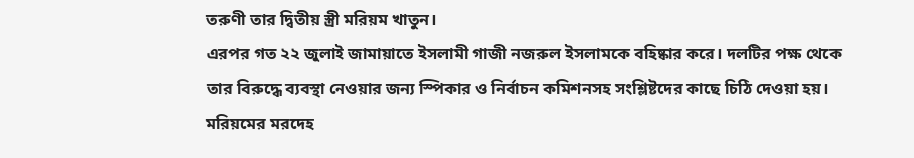তরুণী তার দ্বিতীয় স্ত্রী মরিয়ম খাতুন।
এরপর গত ২২ জুলাই জামায়াতে ইসলামী গাজী নজরুল ইসলামকে বহিষ্কার করে। দলটির পক্ষ থেকে তার বিরুদ্ধে ব্যবস্থা নেওয়ার জন্য স্পিকার ও নির্বাচন কমিশনসহ সংশ্লিষ্টদের কাছে চিঠি দেওয়া হয়।
মরিয়মের মরদেহ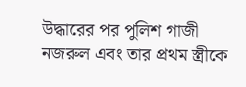উদ্ধারের পর পুলিশ গাজী নজরুল এবং তার প্রথম স্ত্রীকে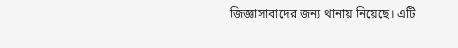জিজ্ঞাসাবাদের জন্য থানায় নিয়েছে। এটি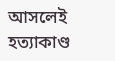আসলেই হত্যাকাণ্ড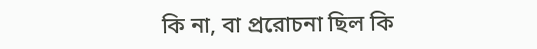কি না, বা প্ররোচনা ছিল কি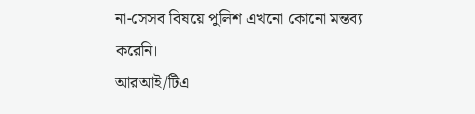না-সেসব বিষয়ে পুলিশ এখনো কোনো মন্তব্য করেনি।
আরআই/টিএ